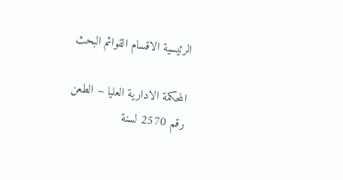الرئيسية الاقسام القوائم البحث

المحكمة الادارية العليا – الطعن رقم 2570 لسنة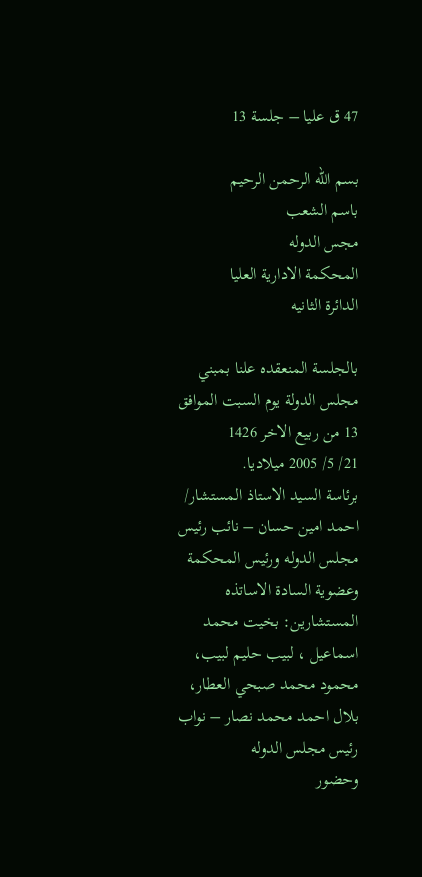47 ق عليا – جلسة 13

بسم الله الرحمن الرحيم
باسم الشعب
مجس الدوله
المحكمة الادارية العليا
الدائرة الثانيه

بالجلسة المنعقده علنا بمبني مجلس الدولة يوم السبت الموافق 13 من ربيع الاخر 1426
21/ 5/ 2005 ميلاديا.
برئاسة السيد الاستاذ المستشار/ احمد امين حسان – نائب رئيس مجلس الدوله ورئيس المحكمة
وعضوية السادة الاساتذه المستشارين: بخيت محمد اسماعيل ، لبيب حليم لبيب، محمود محمد صبحي العطار، بلال احمد محمد نصار – نواب رئيس مجلس الدوله
وحضور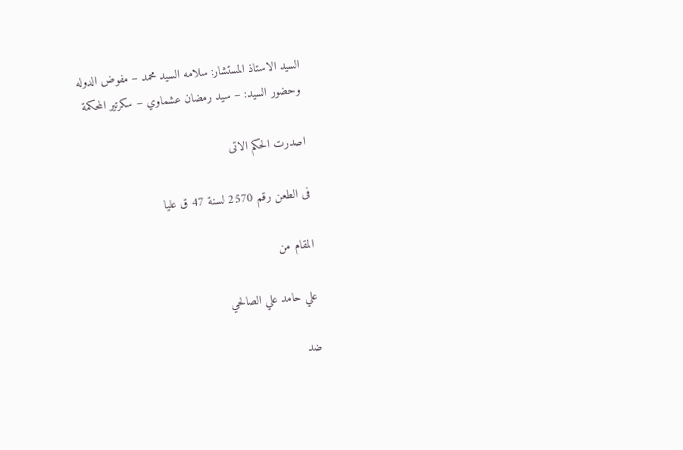السيد الاستاذ المستشار: سلامه السيد محمد – مفوض الدوله
وحضور السيد: – سيد رمضان عشماوي – سكرتير المحكمة

اصدرت الحكم الاتى

فى الطعن رقم 2570 لسنة 47 ق عليا

المقام من

علي حامد علي الصالحي

ضد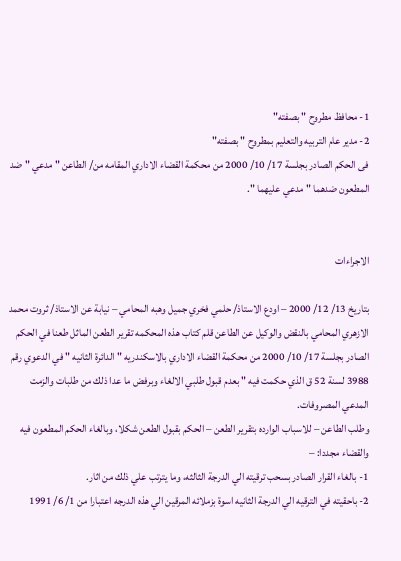1- محافظ مطروح " بصفته"
2- مدير عام التربيه والتعليم بمطروح " بصفته"
فى الحكم الصادر بجلسة 17/ 10/ 2000 من محكمة القضاء الاداري المقامه من/ الطاعن " مدعي " ضد المطعون ضدهما " مدعي عليهما ".


الاجراءات

بتاريخ 13/ 12/ 2000 – اودع الاستاذ/ حلمي فخري جميل وهبه المحامي – نيابة عن الاستاذ/ ثروت محمد الازهري المحامي بالنقض والوكيل عن الطاعن قلم كتاب هذه المحكمه تقرير الطعن الماثل طعنا في الحكم الصادر بجلسة 17/ 10/ 2000 من محكمة القضاء الاداري بالاسكندريه " الدائرة الثانيه " في الدعوي رقم 3988 لسنة 52 ق الذي حكمت فيه " بعدم قبول طلبي الالغاء وبرفض ما عدا ذلك من طلبات والزمت المدعي المصروفات.
وطلب الطاعن – للاسباب الوارده بتقرير الطعن – الحكم بقبول الطعن شكلا، وبالغاء الحكم المطعون فيه والقضاء مجددا: –
1- بالغاء القرار الصادر بسحب ترقيته الي الدرجة الثالثه، وما يترتب علي ذلك من اثار.
2- باحقيته في الترقيه الي الدرجة الثانيه اسوة بزملائه المرقين الي هذه الدرجه اعتبارا من 1/ 6/ 1991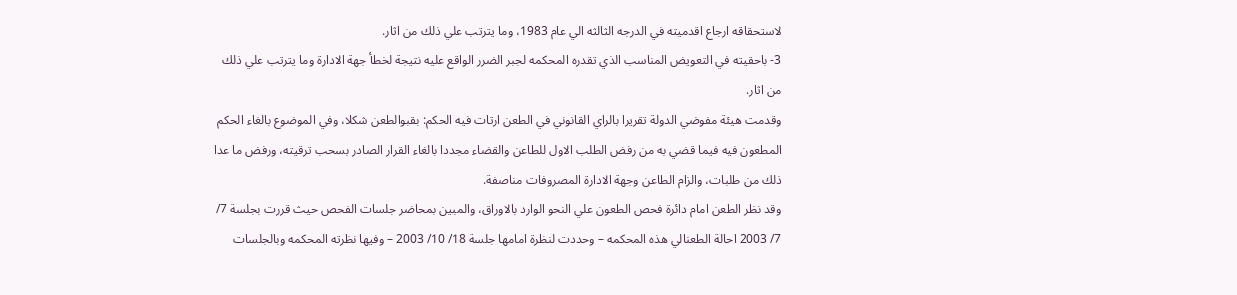لاستحقاقه ارجاع اقدميته في الدرجه الثالثه الي عام 1983، وما يترتب علي ذلك من اثار.
3- باحقيته في التعويض المناسب الذي تقدره المحكمه لجبر الضرر الواقع عليه نتيجة لخطأ جهة الادارة وما يترتب علي ذلك من اثار.
وقدمت هيئة مفوضي الدولة تقريرا بالراي القانوني في الطعن ارتات فيه الحكم: بقبوالطعن شكلا، وفي الموضوع بالغاء الحكم المطعون فيه فيما قضي به من رفض الطلب الاول للطاعن والقضاء مجددا بالغاء القرار الصادر بسحب ترقيته، ورفض ما عدا ذلك من طلبات، والزام الطاعن وجهة الادارة المصروفات مناصفة.
وقد نظر الطعن امام دائرة فحص الطعون علي النحو الوارد بالاوراق، والمبين بمحاضر جلسات الفحص حيث قررت بجلسة 7/ 7/ 2003 احالة الطعنالي هذه المحكمه – وحددت لنظرة امامها جلسة 18/ 10/ 2003 – وفيها نظرته المحكمه وبالجلسات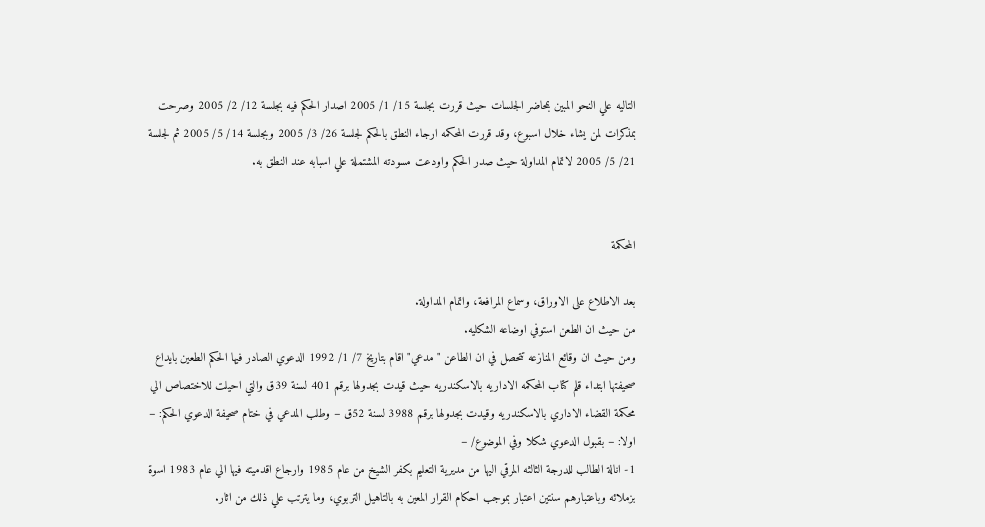التاليه علي النحو المبين بمحاضر الجلسات حيث قررت بجلسة 15/ 1/ 2005 اصدار الحكم فيه بجلسة 12/ 2/ 2005 وصرحت بمذكرات لمن يشاء خلال اسبوع، وقد قررت المحكمه ارجاء النطق بالحكم لجلسة 26/ 3/ 2005 وبجلسة 14/ 5/ 2005 ثم لجلسة 21/ 5/ 2005 لاتمام المداولة حيث صدر الحكم واودعت مسودته المشتملة علي اسبابه عند النطق به.


المحكمة

بعد الاطلاع على الاوراق، وسماع المرافعة، واتمام المداولة.
من حيث ان الطعن استوفي اوضاعه الشكليه.
ومن حيث ان وقائع المنازعه تتحصل في ان الطاعن " مدعي" اقام بتاريخ 7/ 1/ 1992 الدعوي الصادر فيها الحكم الطعين بايداع صحيفتها ابتداء قلم كتاب المحكمه الاداريه بالاسكندريه حيث قيدت بجدولها برقم 401 لسنة 39ق والتي احيلت للاختصاص الي محكمة القضاء الاداري بالاسكندريه وقيدت بجدولها برقم 3988 لسنة 52ق – وطلب المدعي في ختام صحيفة الدعوي الحكم: –
اولا: – بقبول الدعوي شكلا وفي الموضوع/ –
1- انالة الطالب للدرجة الثالثه المرقي اليها من مديرية التعليم بكفر الشيخ من عام 1985 وارجاع اقدميته فيها الي عام 1983 اسوة بزملائه وباعتبارهم سنتين اعتبار بموجب احكام القرار المعين به بالتاهيل التربوي، وما يترتب علي ذلك من اثار.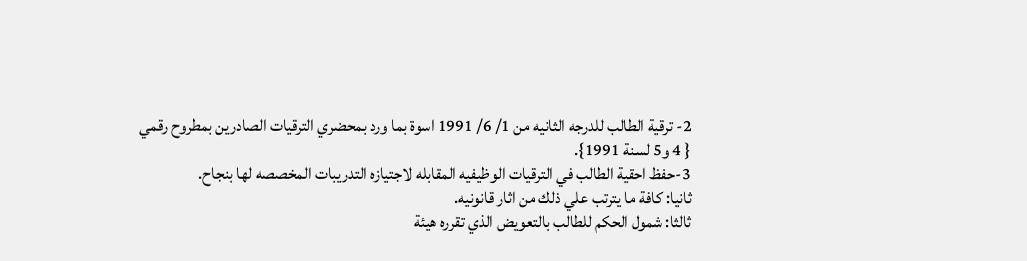2- ترقية الطالب للدرجه الثانيه من 1/ 6/ 1991 اسوة بما ورد بمحضري الترقيات الصادرين بمطروح رقمي
{ 4 و5 لسنة 1991}.
3-حفظ احقية الطالب في الترقيات الوظيفيه المقابله لاجتيازه التدريبات المخصصه لها بنجاح.
ثانيا: كافة ما يترتب علي ذلك من اثار قانونيه.
ثالثا: شمول الحكم للطالب بالتعويض الذي تقرره هيئة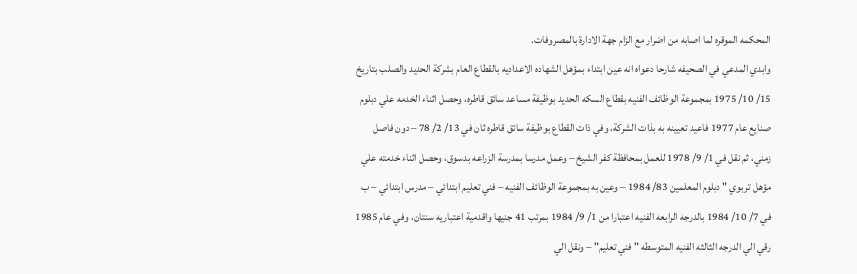المحكمه الموقره لما اصابه من اضرار مع الزام جهة الادارة بالمصروفات.
وابدي المدعي في الصحيفه شارحا دعواه انه عين ابتداء بمؤهل الشهاده الاعداديه بالقطاع العام بشركة الحديد والصلب بتاريخ 15/ 10/ 1975 بمجموعة الوظائف الفنيه بقطاع السكه الحديد بوظيفة مساعد سائق قاطره، وحصل اثناء الخدمه علي دبلوم صنايع عام 1977 فاعيد تعيينه به بذات الشركة، وفي ذات القطاع بوظيفة سائق قاطره ثان في 13/ 2/ 78 – دون فاصل زمني، ثم نقل في 1/ 9/ 1978 للعمل بمحافظة كفر الشيخ – وعمل مدرسا بمدرسة الزراعه بدسوق، وحصل اثناء خدمته علي مؤهل تربوي " دبلوم المعلمين 83/ 1984 – وعين به بمجموعة الوظائف الفنيه – فني تعليم ابتدائي – مدرس ابتدائي – ب في 7/ 10/ 1984 بالدرجه الرابعه الفنيه اعتبارا من 1/ 9/ 1984 بمرتب 41 جنيها واقدمية اعتباريه سنتان، وفي عام 1985 رقي الي الدرجه الثالثه الفنيه المتوسطه " فني تعليم" – ونقل الي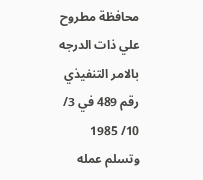محافظة مطروح علي ذات الدرجه بالامر التنفيذي رقم 489 في 3/ 10/ 1985 وتسلم عمله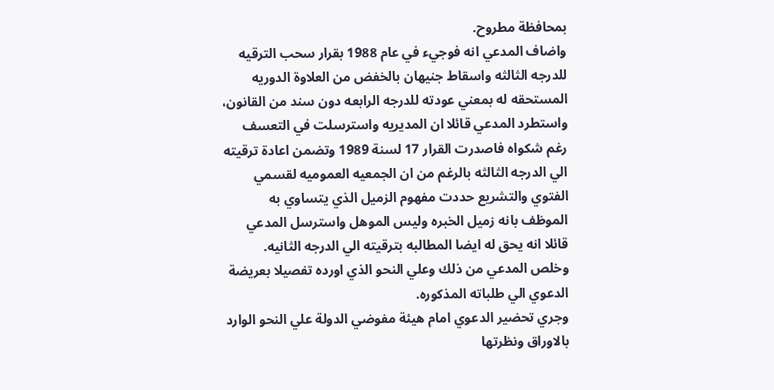بمحافظة مطروح.
واضاف المدعي انه فوجيء في عام 1988 بقرار سحب الترقيه للدرجه الثالثه واسقاط جنيهان بالخفض من العلاوة الدوريه المستحقه له بمعني عودته للدرجه الرابعه دون سند من القانون، واستطرد المدعي قائلا ان المديريه واسترسلت في التعسف رغم شكواه فاصدرت القرار 17 لسنة 1989 وتضمن اعادة ترقيته الي الدرجه الثالثه بالرغم من ان الجمعيه العموميه لقسمي الفتوي والتشريع حددت مفهوم الزميل الذي يتساوي به الموظف بانه زميل الخبره وليس الموهل واسترسل المدعي قائلا انه يحق له ايضا المطالبه بترقيته الي الدرجه الثانيه.
وخلص المدعي من ذلك وعلي النحو الذي اورده تفصيلا بعريضة الدعوي الي طلباته المذكوره.
وجري تحضير الدعوي امام هيئة مفوضي الدولة علي النحو الوارد بالاوراق ونظرتها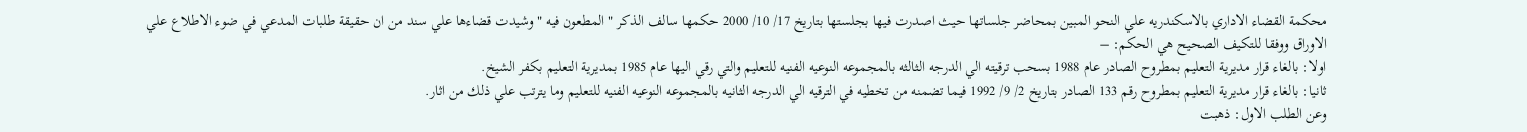محكمة القضاء الاداري بالاسكندريه علي النحو المبين بمحاضر جلساتها حيث اصدرت فيها بجلستها بتاريخ 17/ 10/ 2000 حكمها سالف الذكر " المطعون فيه " وشيدت قضاءها علي سند من ان حقيقة طلبات المدعي في ضوء الاطلاع علي الاوراق ووفقا للتكيف الصحيح هي الحكم: –
اولا: بالغاء قرار مديرية التعليم بمطروح الصادر عام 1988 بسحب ترقيته الي الدرجه الثالثه بالمجموعه النوعيه الفنيه للتعليم والتي رقي اليها عام 1985 بمديرية التعليم بكفر الشيخ.
ثانيا: بالغاء قرار مديرية التعليم بمطروح رقم 133 الصادر بتاريخ 2/ 9/ 1992 فيما تضمنه من تخطيه في الترقيه الي الدرجه الثانيه بالمجموعه النوعيه الفنيه للتعليم وما يترتب علي ذلك من اثار.
وعن الطلب الاول: ذهبت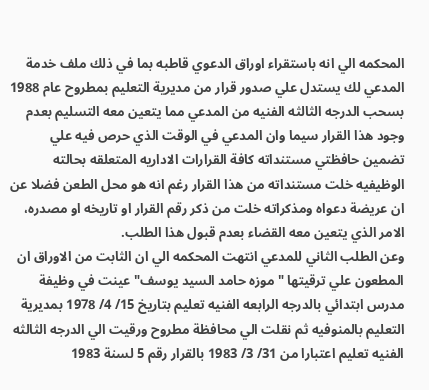المحكمه الي انه باستقراء اوراق الدعوي قاطبه بما في ذلك ملف خدمة المدعي لك يستدل علي صدور قرار من مديرية التعليم بمطروح عام 1988 بسحب الدرجه الثالثه الفنيه من المدعي مما يتعين معه التسليم بعدم وجود هذا القرار سيما وان المدعي في الوقت الذي حرص فيه علي تضمين حافظتي مستنداته كافة القرارات الاداريه المتعلقه بحالته الوظيفيه خلت مستنداته من هذا القرار رغم انه هو محل الطعن فضلا عن ان عريضة دعواه ومذكراته خلت من ذكر رقم القرار او تاريخه او مصدره، الامر الذي يتعين معه القضاء بعدم قبول هذا الطلب.
وعن الطلب الثاني للمدعي انتهت المحكمه الي ان الثابت من الاوراق ان المطعون علي ترقيتها " موزه حامد السيد يوسف" عينت في وظيفة مدرس ابتدائي بالدرجه الرابعه الفنيه تعليم بتاريخ 15/ 4/ 1978 بمديرية التعليم بالمنوفيه ثم نقلت الي محافظة مطروح ورقيت الي الدرجه الثالثه الفنيه تعليم اعتبارا من 31/ 3/ 1983 بالقرار رقم 5 لسنة 1983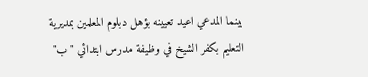بينما المدعي اعيد تعيينه بؤهل دبلوم المعلمين بمديرية التعليم بكفر الشيخ في وظيفة مدرس ابتدائي "ب"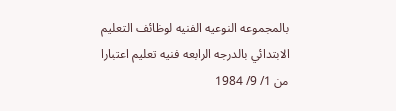بالمجموعه النوعيه الفنيه لوظائف التعليم الابتدائي بالدرجه الرابعه فنيه تعليم اعتبارا من 1/ 9/ 1984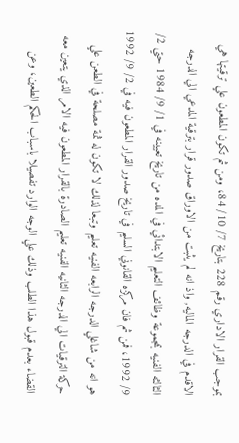بموجب القرار الاداري رقم 228 بتاريخ 7/ 10/ 84، ومن ثم تكون المطعون علي ترقيتها هي الاقدم في الدرجه الماليه, واذ انه لم يثبت من الاوراق صدور قرار بترقية المدعي الي الدرجه الثالثه الفنيه بمجموعة وظائف التعليم الابتدائي في المده من تاريخ تعيينه في 1/ 9/ 1984 حتي 2/ 9/ 1992، فمن ثم فان مركزه القانوني السليم في تاريخ صدور القرار المطعون فيه في 2/ 9/ 1992 هو انه من شاغلي الدرجه الرابعه الفنيه تعليم وتبعا لذلك لا تكون له ثمة مصلحة في الطعن علي حركة الترقيات الي الدرجه الثانيه الفنيه تعليم الصادرة بالقرار المطعون فيه الامر الذي يتعين معه القضاء بعدم قبول هذا الطلب وذلك علي الوجه الوارد تفصيلا باسباب الحكم الطعين، وعن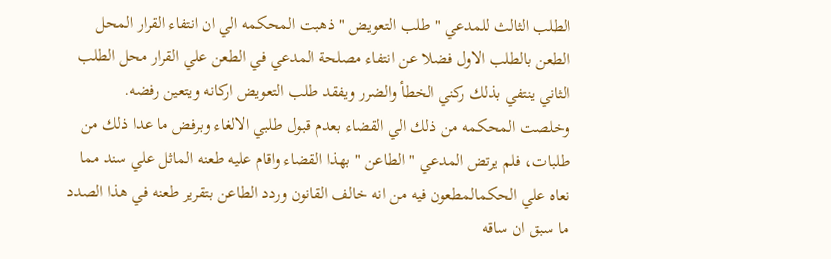الطلب الثالث للمدعي " طلب التعويض " ذهبت المحكمه الي ان انتفاء القرار المحل الطعن بالطلب الاول فضلا عن انتفاء مصلحة المدعي في الطعن علي القرار محل الطلب الثاني ينتفي بذلك ركني الخطأ والضرر ويفقد طلب التعويض اركانه ويتعين رفضه.
وخلصت المحكمه من ذلك الي القضاء بعدم قبول طلبي الالغاء وبرفض ما عدا ذلك من طلبات، فلم يرتض المدعي " الطاعن " بهذا القضاء واقام عليه طعنه الماثل علي سند مما نعاه علي الحكمالمطعون فيه من انه خالف القانون وردد الطاعن بتقرير طعنه في هذا الصدد ما سبق ان ساقه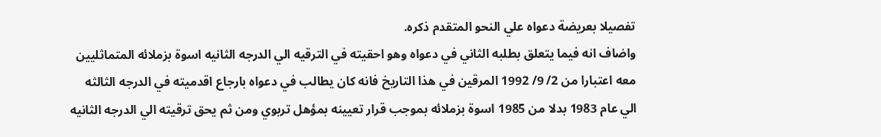تفصيلا بعريضة دعواه علي النحو المتقدم ذكره.
واضاف انه فيما يتعلق بطلبه الثاني في دعواه وهو احقيته في الترقيه الي الدرجه الثانيه اسوة بزملائه المتماثليين معه اعتبارا من 2/ 9/ 1992 المرقين في هذا التاريخ فانه كان يطالب في دعواه بارجاع اقدميته في الدرجه الثالثه الي عام 1983 بدلا من 1985 اسوة بزملائه بموجب قرار تعيينه بمؤهل تربوي ومن ثم يحق ترقيته الي الدرجه الثانيه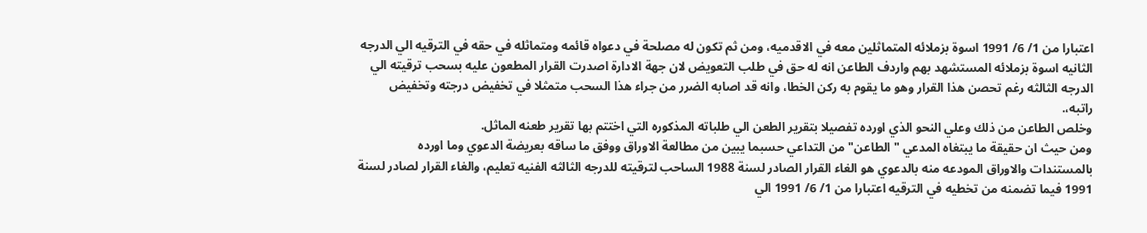اعتبارا من 1/ 6/ 1991 اسوة بزملائه المتماثلين معه في الاقدميه، ومن ثم تكون له مصلحة في دعواه قائمه ومتماثله في حقه في الترقيه الي الدرجه الثانيه اسوة بزملائه المستشهد بهم واردف الطاعن انه له حق في طلب التعويض لان جهة الادارة اصدرت القرار المطعون عليه بسحب ترقيته الي الدرجه الثالثه رغم تحصن هذا القرار وهو ما يقوم به ركن الخطا، وانه قد اصابه الضرر من جراء هذا السحب متمثلا في تخفيض درجته وتخفيض راتبه،.
وخلص الطاعن من ذلك وعلي النحو الذي اورده تفصيلا بتقرير الطعن الي طلباته المذكوره التي اختتم بها تقرير طعنه الماثل.
ومن حيث ان حقيقة ما يبتغاه المدعي " الطاعن" من التداعي حسبما يبين من مطالعة الاوراق ووفق ما ساقه بعريضة الدعوي وما اورده بالمستندات والاوراق المودعه منه بالدعوي هو الغاء القرار الصادر لسنة 1988 الساحب لترقيته للدرجه الثالثه الفنيه تعليم، والغاء القرار لصادر لسنة 1991 فيما تضمنه من تخطيه في الترقيه اعتبارا من 1/ 6/ 1991 الي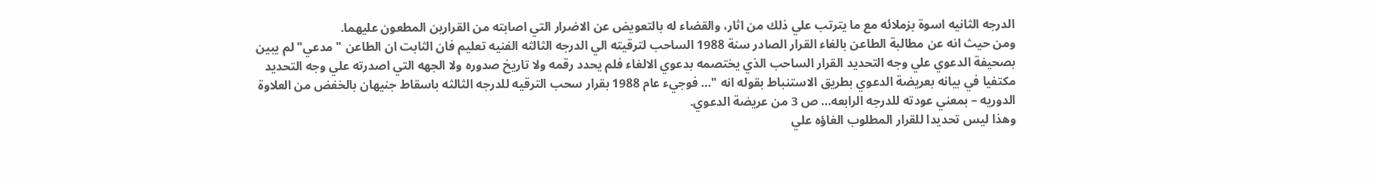الدرجه الثانيه اسوة بزملائه مع ما يترتب علي ذلك من اثار، والقضاء له بالتعويض عن الاضرار التي اصابته من القرارين المطعون عليهما.
ومن حيث انه عن مطالبة الطاعن بالغاء القرار الصادر سنة 1988 الساحب لترقيته الي الدرجه الثالثه الفنيه تعليم فان الثابت ان الطاعن " مدعي" لم يبين بصحيفة الدعوي علي وجه التحديد القرار الساحب الذي يختصمه بدعوي الالغاء فلم يحدد رقمه ولا تاريخ صدوره ولا الجهه التي اصدرته علي وجه التحديد مكتفيا في بيانه بعريضة الدعوي بطريق الاستنباط بقوله انه "… فوجيء عام 1988 بقرار سحب الترقيه للدرجه الثالثه باسقاط جنيهان بالخفض من العلاوة الدوريه – بمعني عودته للدرجه الرابعه… ص 3 من عريضة الدعوي.
وهذا ليس تحديدا للقرار المطلوب الغاؤه علي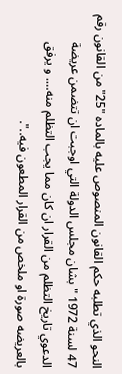النحو الذي تطلبه حكم القانون المنصوص عليه بالماده "25" من القانون رقم 47 لسنة 1972 " بشان مجلس الدولة التي اوجبت ان تتضمن عريضة الدعوي تاريخ التظلم من القرار ان كان مما يجب التظلم منه…. و يرفق بالعريضه صورة او ملخص من القرار المطعون فيه..".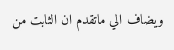ويضاف الي ماتقدم ان الثابت من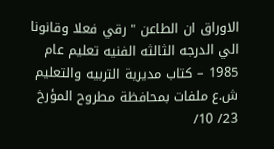الاوراق ان الطاعن " رقي فعلا وقانونا الي الدرجه الثالثه الفنيه تعليم عام 1985 – كتاب مديرية التربيه والتعليم ش.ع ملفات بمحافظة مطروح المؤرخ 23/ 10/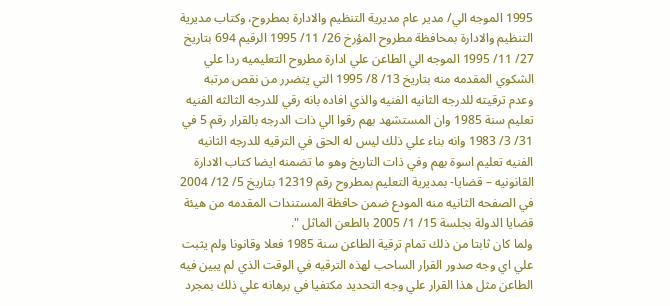1995 الموجه الي/ مدير عام مديرية التنظيم والادارة بمطروح، وكتاب مديرية التنظيم والادارة بمحافظة مطروح المؤرخ 26/ 11/ 1995 الرقيم 694 بتاريخ 27/ 11/ 1995 الموجه الي الطاعن علي ادارة مطروح التعليميه ردا علي الشكوي المقدمه منه بتاريخ 13/ 8/ 1995 التي يتضرر من نقص مرتبه وعدم ترقيته للدرجه الثانيه الفنيه والذي افاده بانه رقي للدرجه الثالثه الفنيه تعليم سنة 1985 وان المستشهد بهم رقوا الي ذات الدرجه بالقرار رقم 5 في 31/ 3/ 1983 وانه بناء علي ذلك ليس له الحق في الترقيه للدرجه الثانيه الفنيه تعليم اسوة بهم وفي ذات التاريخ وهو ما تضمنه ايضا كتاب الادارة القانونيه – قضايا- بمديرية التعليم بمطروح رقم 12319 بتاريخ 5/ 12/ 2004 في الصفحه الثانيه منه المودع ضمن حافظة المستندات المقدمه من هيئة قضايا الدولة بجلسة 15/ 1/ 2005 بالطعن الماثل ".
ولما كان ثابتا من ذلك تمام ترقية الطاعن سنة 1985 فعلا وقانونا ولم يثبت علي اي وجه صدور القرار الساحب لهذه الترقيه في الوقت الذي لم يبين فيه الطاعن مثل هذا القرار علي وجه التحديد مكتفيا في برهانه علي ذلك بمجرد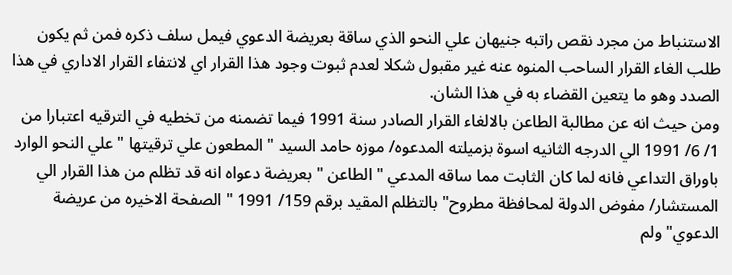الاستنباط من مجرد نقص راتبه جنيهان علي النحو الذي ساقة بعريضة الدعوي فيمل سلف ذكره فمن ثم يكون طلب الغاء القرار الساحب المنوه عنه غير مقبول شكلا لعدم ثبوت وجود هذا القرار اي لانتفاء القرار الاداري في هذا الصدد وهو ما يتعين القضاء به في هذا الشان.
ومن حيث انه عن مطالبة الطاعن بالالغاء القرار الصادر سنة 1991 فيما تضمنه من تخطيه في الترقيه اعتبارا من 1/ 6/ 1991 الي الدرجه الثانيه اسوة بزميلته المدعوه/ موزه حامد السيد " المطعون علي ترقيتها " علي النحو الوارد باوراق التداعي فانه لما كان الثابت مما ساقه المدعي " الطاعن " بعريضة دعواه انه قد تظلم من هذا القرار الي المستشار/ مفوض الدولة لمحافظة مطروح" بالتظلم المقيد برقم 159/ 1991 " الصفحة الاخيره من عريضة الدعوي" ولم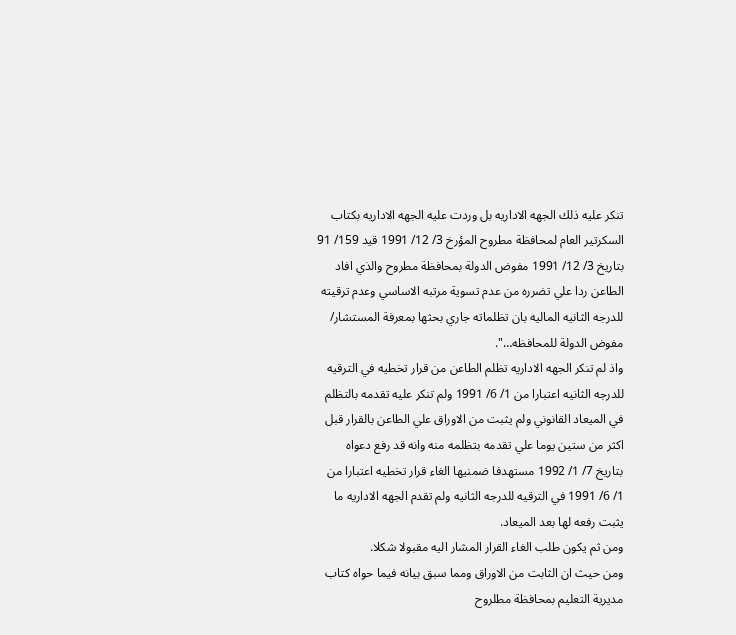تنكر عليه ذلك الجهه الاداريه بل وردت عليه الجهه الاداريه بكتاب السكرتير العام لمحافظة مطروح المؤرخ 3/ 12/ 1991 قيد 159/ 91 بتاريخ 3/ 12/ 1991 مفوض الدولة بمحافظة مطروح والذي افاد الطاعن ردا علي تضرره من عدم تسوية مرتبه الاساسي وعدم ترقيته للدرجه الثانيه الماليه بان تظلماته جاري بحثها بمعرفة المستشار/ مفوض الدولة للمحافظه…".
واذ لم تنكر الجهه الاداريه تظلم الطاعن من قرار تخطيه في الترقيه للدرجه الثانيه اعتبارا من 1/ 6/ 1991 ولم تنكر عليه تقدمه بالتظلم في الميعاد القانوني ولم يثبت من الاوراق علي الطاعن بالقرار قبل اكثر من ستين يوما علي تقدمه بتظلمه منه وانه قد رفع دعواه بتاريخ 7/ 1/ 1992 مستهدفا ضمنيها الغاء قرار تخطيه اعتبارا من 1/ 6/ 1991 في الترقيه للدرجه الثانيه ولم تقدم الجهه الاداريه ما يثبت رفعه لها بعد الميعاد.
ومن ثم يكون طلب الغاء القرار المشار اليه مقبولا شكلا.
ومن حيث ان الثابت من الاوراق ومما سبق بيانه فيما حواه كتاب مديرية التعليم بمحافظة مطلروح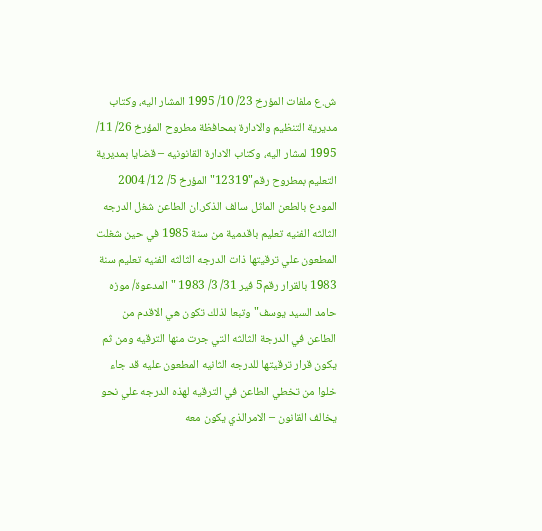ش.ع ملفات المؤرخ 23/ 10/ 1995 المشار اليه، وكتاب مديرية التنظيم والادارة بمحافظة مطروح المؤرخ 26/ 11/ 1995 لمشار اليه، وكتاب الادارة القانونيه – قضايا بمديرية التعليم بمطروح رقم"12319" المؤرخ 5/ 12/ 2004 المودع بالطعن الماثل سالف الذكر.ان الطاعن شغل الدرجه الثالثه الفنيه تعليم باقدمية من سنة 1985 في حين شغلت المطعون علي ترقيتها ذات الدرجه الثالثه الفنيه تعليم سنة 1983 بالقرار رقم5 فير 31/ 3/ 1983 " المدعوة/ موزه حامد السيد يوسف" وتبعا لذلك تكون هي الاقدم من الطاعن في الدرجة الثالثه التي جرت منها الترقيه ومن ثم يكون قرار ترقيتها للدرجه الثانيه المطعون عليه قد جاء خلوا من تخطي الطاعن في الترقيه لهذه الدرجه علي نحو يخالف القانون – الامرالذي يكون معه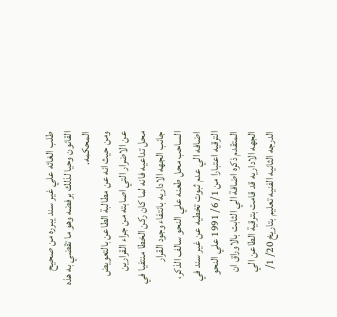طلب الغائه علي غير سند يبرره من صحيح القانون وحيا لذلك برفضه وهو ما تقضي به هذه المحكمه.
ومن حيث انه عن مطالبة الطاعن بالتعويض عن الاضرار التي اصابته من جراء القرارين محل تداعيه فانه لما كان ركن الخطا منتفيا في جانب الجهه الاداريه بانتفاء وجود القرار الساحب محل طعنه علي النحو سالف الذكر، اضافه الي عدم ثبوت تخطيه عن غير سند في الترقيه اعتبارا من 1/ 6/ 1991 علي النحو المتقدم ذكره اضافة الي الثابت بالاوراق ان الجهه الاداريه قد قامت بترقية الطاعن الي الدرجه الثانيه الفنيه تعليم بتاريخ 20/ 1/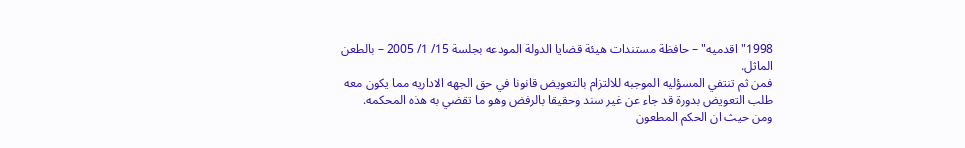1998" اقدميه" – حافظة مستندات هيئة قضايا الدولة المودعه بجلسة 15/ 1/ 2005 – بالطعن الماثل.
فمن ثم تنتفي المسؤليه الموجبه للالتزام بالتعويض قانونا في حق الجهه الاداريه مما يكون معه طلب التعويض بدورة قد جاء عن غير سند وحقيقا بالرفض وهو ما تقضي به هذه المحكمه.
ومن حيث ان الحكم المطعون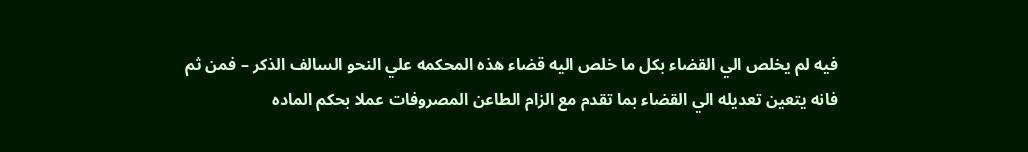فيه لم يخلص الي القضاء بكل ما خلص اليه قضاء هذه المحكمه علي النحو السالف الذكر – فمن ثم فانه يتعين تعديله الي القضاء بما تقدم مع الزام الطاعن المصروفات عملا بحكم الماده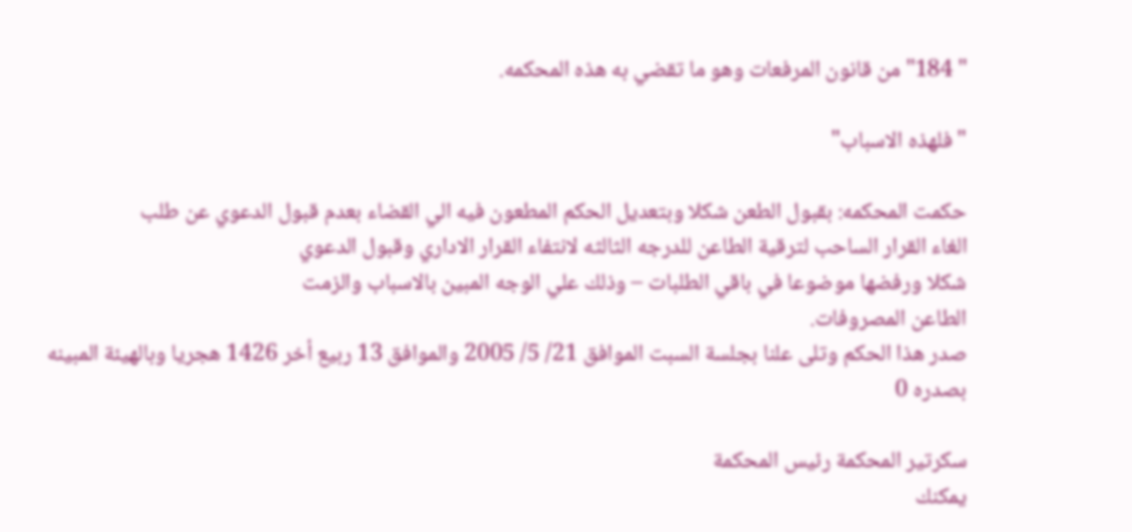" 184" من قانون المرفعات وهو ما تقضي به هذه المحكمه.

" فلهذه الاسباب"

حكمت المحكمه: بقبول الطعن شكلا وبتعديل الحكم المطعون فيه الي القضاء بعدم قبول الدعوي عن طلب
الغاء القرار الساحب لترقية الطاعن للدرجه الثالثه لانتفاء القرار الاداري وقبول الدعوي
شكلا ورفضها موضوعا في باقي الطلبات – وذلك علي الوجه المبين بالاسباب والزمت
الطاعن المصروفات.
صدر هذا الحكم وتلى علنا بجلسة السبت الموافق 21/ 5/ 2005 والموافق 13 ربيع أخر 1426 هجريا وبالهيئة المبينه بصدره 0

سكرتير المحكمة رئيس المحكمة
يمكنك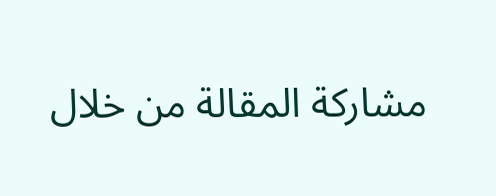مشاركة المقالة من خلال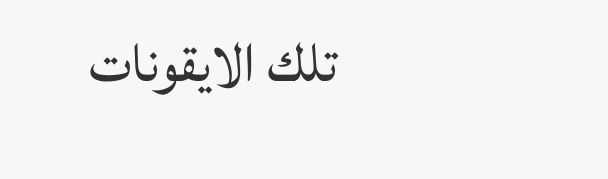تلك الايقونات